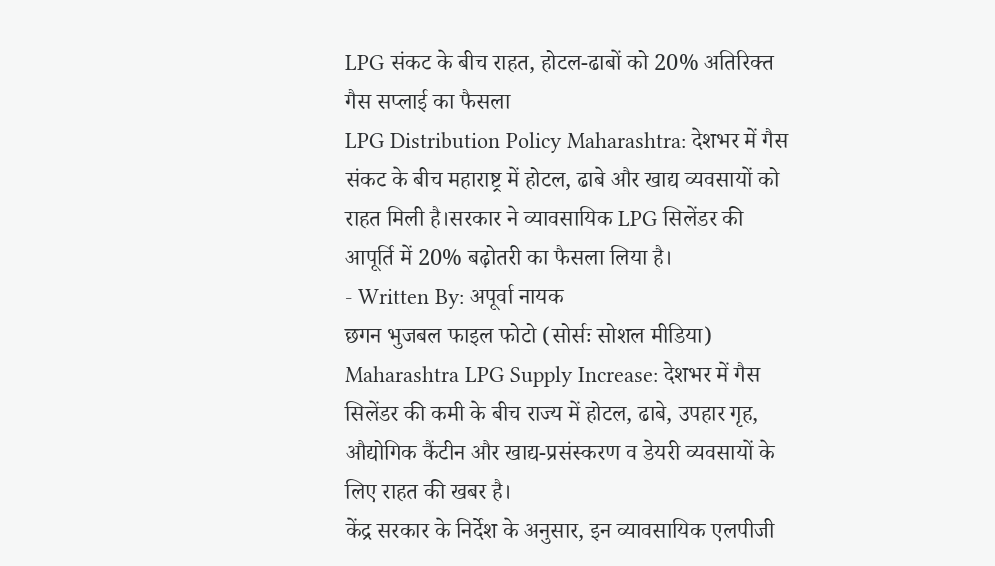LPG संकट के बीच राहत, होटल-ढाबों को 20% अतिरिक्त गैस सप्लाई का फैसला
LPG Distribution Policy Maharashtra: देशभर में गैस संकट के बीच महाराष्ट्र में होटल, ढाबे और खाद्य व्यवसायों को राहत मिली है।सरकार ने व्यावसायिक LPG सिलेंडर की आपूर्ति में 20% बढ़ोतरी का फैसला लिया है।
- Written By: अपूर्वा नायक
छगन भुजबल फाइल फोटो (सोर्सः सोशल मीडिया)
Maharashtra LPG Supply Increase: देशभर में गैस सिलेंडर की कमी के बीच राज्य में होटल, ढाबे, उपहार गृह, औद्योगिक कैंटीन और खाद्य-प्रसंस्करण व डेयरी व्यवसायों के लिए राहत की खबर है।
केंद्र सरकार के निर्देश के अनुसार, इन व्यावसायिक एलपीजी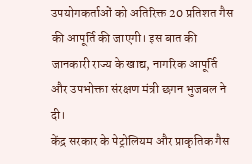उपयोगकर्ताओं को अतिरिक्त 20 प्रतिशत गैस की आपूर्ति की जाएगी। इस बात की जानकारी राज्य के खाद्य, नागरिक आपूर्ति और उपभोक्ता संरक्षण मंत्री छगन भुजबल ने दी।
केंद्र सरकार के पेट्रोलियम और प्राकृतिक गैस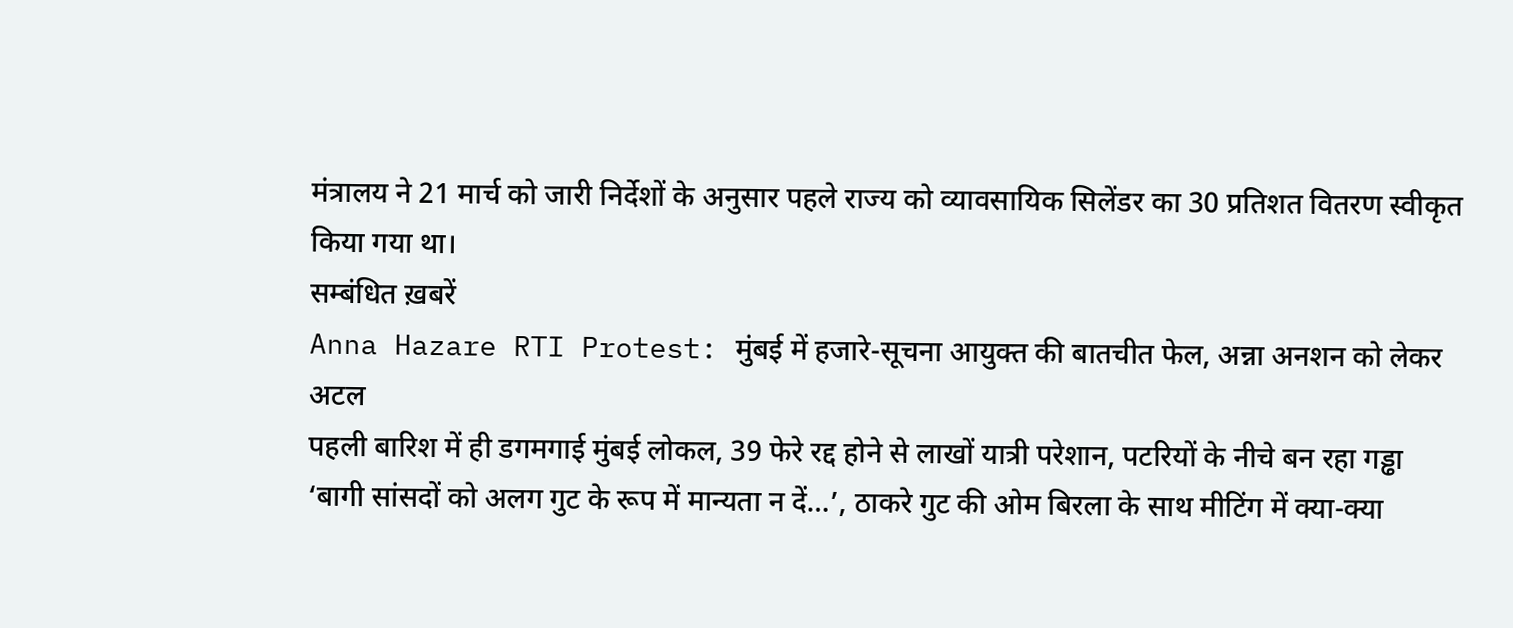मंत्रालय ने 21 मार्च को जारी निर्देशों के अनुसार पहले राज्य को व्यावसायिक सिलेंडर का 30 प्रतिशत वितरण स्वीकृत किया गया था।
सम्बंधित ख़बरें
Anna Hazare RTI Protest: मुंबई में हजारे-सूचना आयुक्त की बातचीत फेल, अन्ना अनशन को लेकर अटल
पहली बारिश में ही डगमगाई मुंबई लोकल, 39 फेरे रद्द होने से लाखों यात्री परेशान, पटरियों के नीचे बन रहा गड्ढा
‘बागी सांसदों को अलग गुट के रूप में मान्यता न दें…’, ठाकरे गुट की ओम बिरला के साथ मीटिंग में क्या-क्या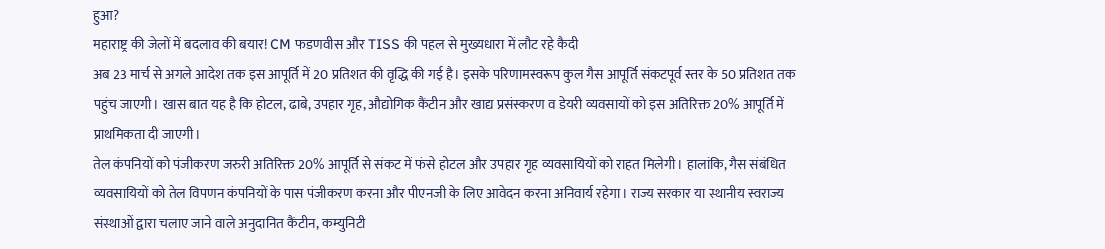हुआ?
महाराष्ट्र की जेलों में बदलाव की बयार! CM फडणवीस और TISS की पहल से मुख्यधारा में लौट रहे कैदी
अब 23 मार्च से अगले आदेश तक इस आपूर्ति में 20 प्रतिशत की वृद्धि की गई है। इसके परिणामस्वरूप कुल गैस आपूर्ति संकटपूर्व स्तर के 50 प्रतिशत तक पहुंच जाएगी। खास बात यह है कि होटल, ढाबे, उपहार गृह, औद्योगिक कैंटीन और खाद्य प्रसंस्करण व डेयरी व्यवसायों को इस अतिरिक्त 20% आपूर्ति में प्राथमिकता दी जाएगी।
तेल कंपनियों को पंजीकरण जरुरी अतिरिक्त 20% आपूर्ति से संकट में फंसे होटल और उपहार गृह व्यवसायियों को राहत मिलेगी। हालांकि, गैस संबंधित व्यवसायियों को तेल विपणन कंपनियों के पास पंजीकरण करना और पीएनजी के लिए आवेदन करना अनिवार्य रहेगा। राज्य सरकार या स्थानीय स्वराज्य संस्थाओं द्वारा चलाए जाने वाले अनुदानित कैंटीन, कम्युनिटी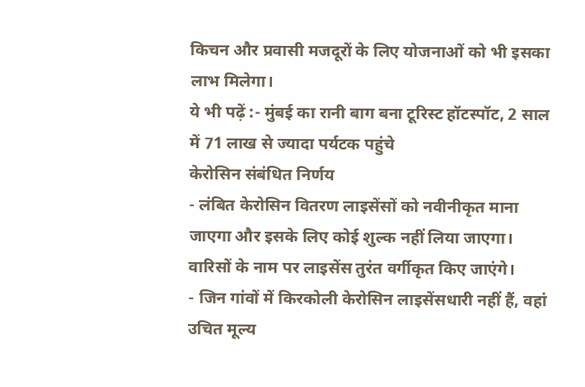किचन और प्रवासी मजदूरों के लिए योजनाओं को भी इसका लाभ मिलेगा।
ये भी पढ़ें :- मुंबई का रानी बाग बना टूरिस्ट हॉटस्पॉट, 2 साल में 71 लाख से ज्यादा पर्यटक पहुंचे
केरोसिन संबंधित निर्णय
- लंबित केरोसिन वितरण लाइसेंसों को नवीनीकृत माना जाएगा और इसके लिए कोई शुल्क नहीं लिया जाएगा। वारिसों के नाम पर लाइसेंस तुरंत वर्गीकृत किए जाएंगे।
- जिन गांवों में किरकोली केरोसिन लाइसेंसधारी नहीं हैं, वहां उचित मूल्य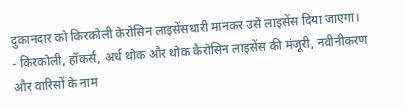दुकानदार को किरकोली केरोसिन लाइसेंसधारी मानकर उसे लाइसेंस दिया जाएगा।
- किरकोली, हॉकर्स, अर्ध थोक और थोक कैरोसिन लाइसेंस की मंजूरी, नवीनीकरण और वारिसों के नाम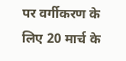पर वर्गीकरण के लिए 20 मार्च के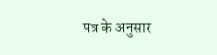पत्र के अनुसार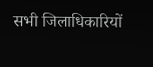सभी जिलाधिकारियों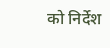को निर्देश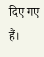दिए गए हैं।